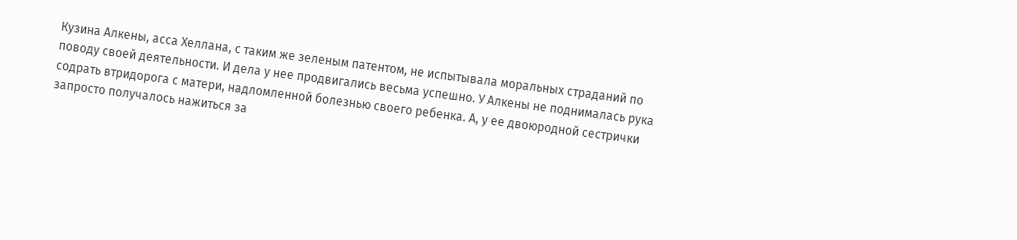Кузина Алкены, асса Хеллана, с таким же зеленым патентом, не испытывала моральных страданий по поводу своей деятельности. И дела у нее продвигались весьма успешно. У Алкены не поднималась рука содрать втридорога с матери, надломленной болезнью своего ребенка. А, у ее двоюродной сестрички запросто получалось нажиться за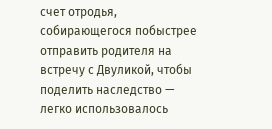счет отродья, собирающегося побыстрее отправить родителя на встречу с Двуликой, чтобы поделить наследство — легко использовалось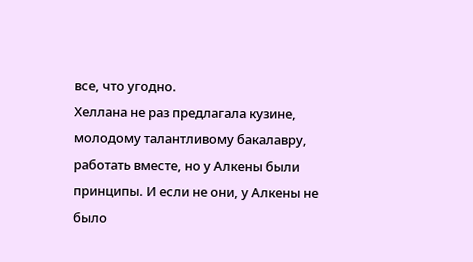все, что угодно.
Хеллана не раз предлагала кузине, молодому талантливому бакалавру, работать вместе, но у Алкены были принципы. И если не они, у Алкены не было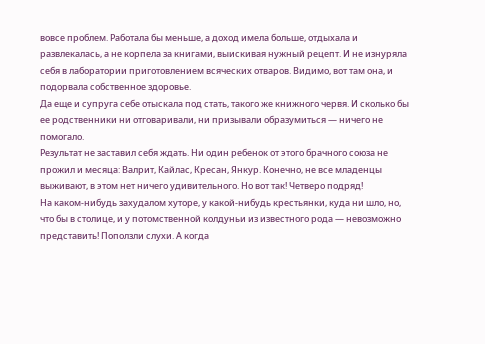вовсе проблем. Работала бы меньше, а доход имела больше, отдыхала и развлекалась, а не корпела за книгами, выискивая нужный рецепт. И не изнуряла себя в лаборатории приготовлением всяческих отваров. Видимо, вот там она, и подорвала собственное здоровье.
Да еще и супруга себе отыскала под стать, такого же книжного червя. И сколько бы ее родственники ни отговаривали, ни призывали образумиться — ничего не помогало.
Результат не заставил себя ждать. Ни один ребенок от этого брачного союза не прожил и месяца: Валрит, Кайлас, Кресан, Янкур. Конечно, не все младенцы выживают, в этом нет ничего удивительного. Но вот так! Четверо подряд!
На каком-нибудь захудалом хуторе, у какой-нибудь крестьянки, куда ни шло, но, что бы в столице, и у потомственной колдуньи из известного рода — невозможно представить! Поползли слухи. А когда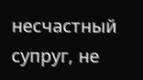несчастный супруг, не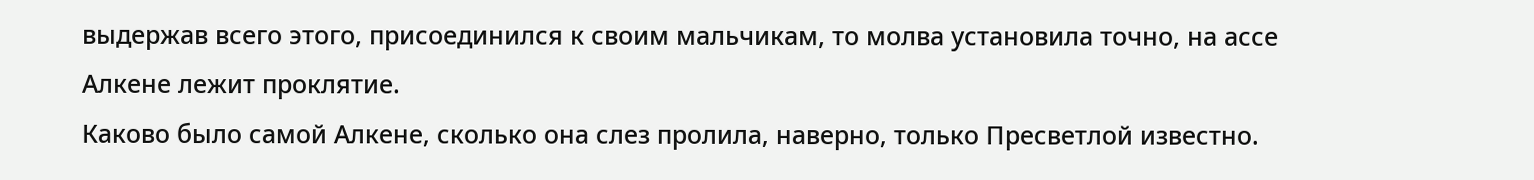выдержав всего этого, присоединился к своим мальчикам, то молва установила точно, на ассе Алкене лежит проклятие.
Каково было самой Алкене, сколько она слез пролила, наверно, только Пресветлой известно.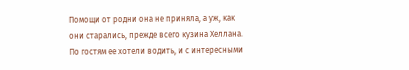Помощи от родни она не приняла, а уж, как они старались, прежде всего кузина Хеллана. По гостям ее хотели водить, и с интересными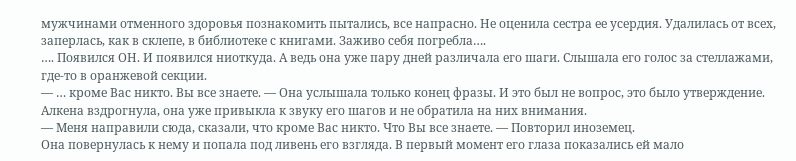мужчинами отменного здоровья познакомить пытались, все напрасно. Не оценила сестра ее усердия. Удалилась от всех, заперлась, как в склепе, в библиотеке с книгами. Заживо себя погребла….
…. Появился ОН. И появился ниоткуда. А ведь она уже пару дней различала его шаги. Слышала его голос за стеллажами, где-то в оранжевой секции.
— … кроме Вас никто. Вы все знаете. — Она услышала только конец фразы. И это был не вопрос, это было утверждение. Алкена вздрогнула, она уже привыкла к звуку его шагов и не обратила на них внимания.
— Меня направили сюда, сказали, что кроме Вас никто. Что Вы все знаете. — Повторил иноземец.
Она повернулась к нему и попала под ливень его взгляда. В первый момент его глаза показались ей мало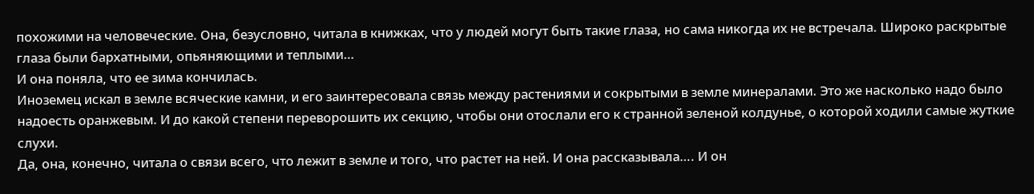похожими на человеческие. Она, безусловно, читала в книжках, что у людей могут быть такие глаза, но сама никогда их не встречала. Широко раскрытые глаза были бархатными, опьяняющими и теплыми…
И она поняла, что ее зима кончилась.
Иноземец искал в земле всяческие камни, и его заинтересовала связь между растениями и сокрытыми в земле минералами. Это же насколько надо было надоесть оранжевым. И до какой степени переворошить их секцию, чтобы они отослали его к странной зеленой колдунье, о которой ходили самые жуткие слухи.
Да, она, конечно, читала о связи всего, что лежит в земле и того, что растет на ней. И она рассказывала…. И он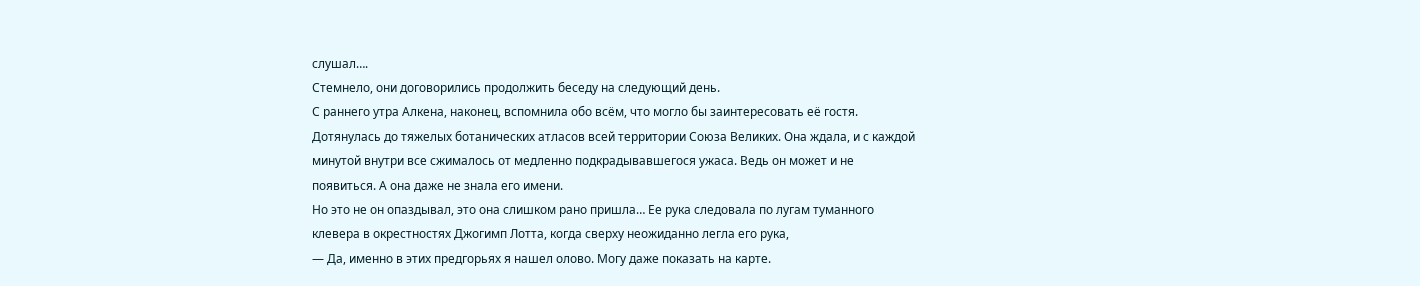слушал….
Стемнело, они договорились продолжить беседу на следующий день.
С раннего утра Алкена, наконец, вспомнила обо всём, что могло бы заинтересовать её гостя. Дотянулась до тяжелых ботанических атласов всей территории Союза Великих. Она ждала, и с каждой минутой внутри все сжималось от медленно подкрадывавшегося ужаса. Ведь он может и не появиться. А она даже не знала его имени.
Но это не он опаздывал, это она слишком рано пришла… Ее рука следовала по лугам туманного клевера в окрестностях Джогимп Лотта, когда сверху неожиданно легла его рука,
— Да, именно в этих предгорьях я нашел олово. Могу даже показать на карте.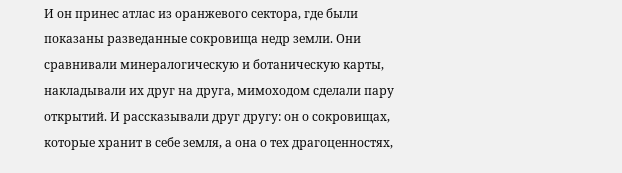И он принес атлас из оранжевого сектора, где были показаны разведанные сокровища недр земли. Они сравнивали минералогическую и ботаническую карты, накладывали их друг на друга, мимоходом сделали пару открытий. И рассказывали друг другу: он о сокровищах, которые хранит в себе земля, а она о тех драгоценностях,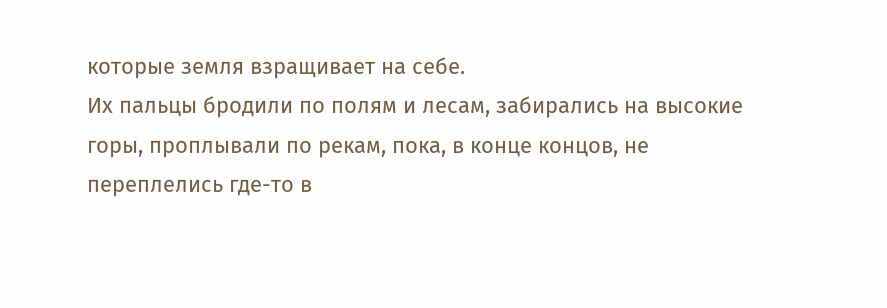которые земля взращивает на себе.
Их пальцы бродили по полям и лесам, забирались на высокие горы, проплывали по рекам, пока, в конце концов, не переплелись где-то в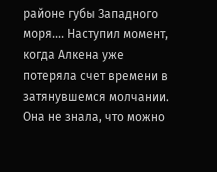районе губы Западного моря…. Наступил момент, когда Алкена уже потеряла счет времени в затянувшемся молчании. Она не знала, что можно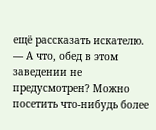ещё рассказать искателю.
— А что, обед в этом заведении не предусмотрен? Можно посетить что-нибудь более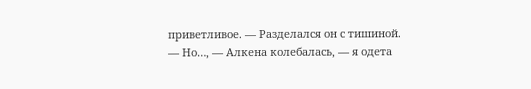приветливое. — Разделался он с тишиной.
— Но…, — Алкена колебалась, — я одета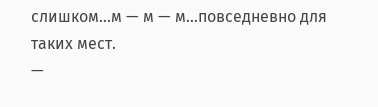слишком…м — м — м…повседневно для таких мест.
—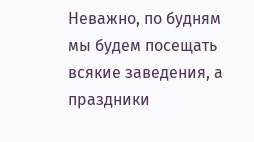Неважно, по будням мы будем посещать всякие заведения, а праздники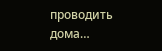проводить дома…